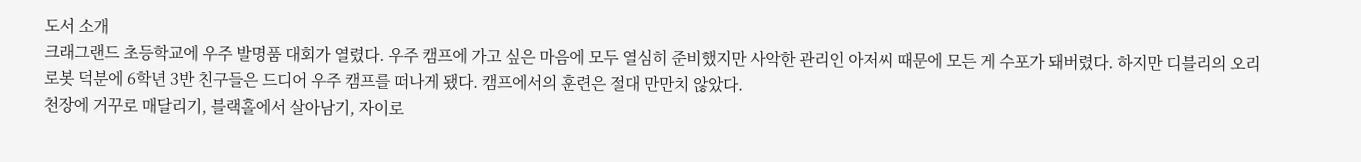도서 소개
크래그랜드 초등학교에 우주 발명품 대회가 열렸다. 우주 캠프에 가고 싶은 마음에 모두 열심히 준비했지만 사악한 관리인 아저씨 때문에 모든 게 수포가 돼버렸다. 하지만 디블리의 오리 로봇 덕분에 6학년 3반 친구들은 드디어 우주 캠프를 떠나게 됐다. 캠프에서의 훈련은 절대 만만치 않았다.
천장에 거꾸로 매달리기, 블랙홀에서 살아남기, 자이로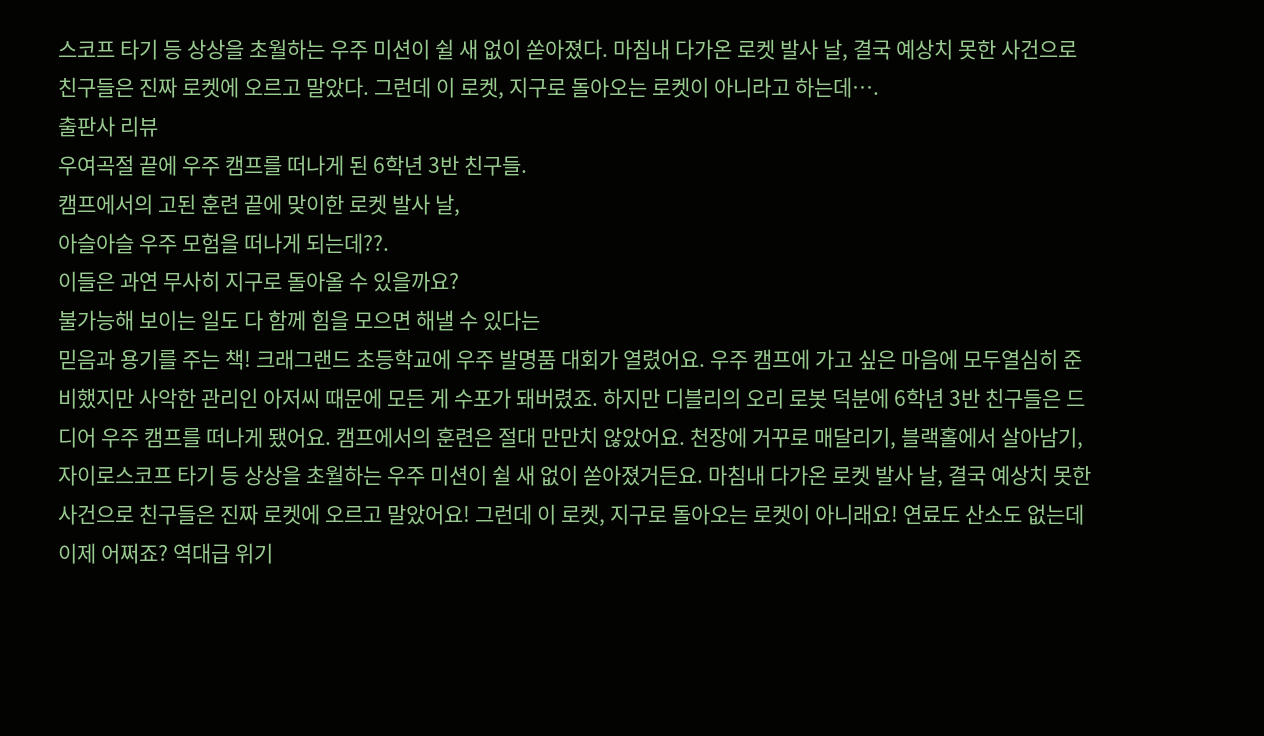스코프 타기 등 상상을 초월하는 우주 미션이 쉴 새 없이 쏟아졌다. 마침내 다가온 로켓 발사 날, 결국 예상치 못한 사건으로 친구들은 진짜 로켓에 오르고 말았다. 그런데 이 로켓, 지구로 돌아오는 로켓이 아니라고 하는데….
출판사 리뷰
우여곡절 끝에 우주 캠프를 떠나게 된 6학년 3반 친구들.
캠프에서의 고된 훈련 끝에 맞이한 로켓 발사 날,
아슬아슬 우주 모험을 떠나게 되는데??.
이들은 과연 무사히 지구로 돌아올 수 있을까요?
불가능해 보이는 일도 다 함께 힘을 모으면 해낼 수 있다는
믿음과 용기를 주는 책! 크래그랜드 초등학교에 우주 발명품 대회가 열렸어요. 우주 캠프에 가고 싶은 마음에 모두열심히 준비했지만 사악한 관리인 아저씨 때문에 모든 게 수포가 돼버렸죠. 하지만 디블리의 오리 로봇 덕분에 6학년 3반 친구들은 드디어 우주 캠프를 떠나게 됐어요. 캠프에서의 훈련은 절대 만만치 않았어요. 천장에 거꾸로 매달리기, 블랙홀에서 살아남기, 자이로스코프 타기 등 상상을 초월하는 우주 미션이 쉴 새 없이 쏟아졌거든요. 마침내 다가온 로켓 발사 날, 결국 예상치 못한 사건으로 친구들은 진짜 로켓에 오르고 말았어요! 그런데 이 로켓, 지구로 돌아오는 로켓이 아니래요! 연료도 산소도 없는데 이제 어쩌죠? 역대급 위기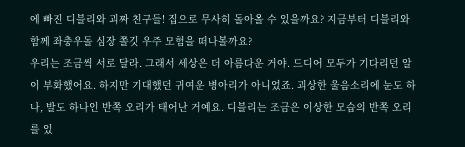에 빠진 디블리와 괴짜 친구들! 집으로 무사히 돌아올 수 있을까요? 지금부터 디블리와 함께 좌충우돌 심장 쫄깃 우주 모험을 떠나볼까요?
우리는 조금씩 서로 달라. 그래서 세상은 더 아름다운 거야. 드디어 모두가 기다리던 알이 부화했어요. 하지만 기대했던 귀여운 병아리가 아니었죠. 괴상한 울음소리에 눈도 하나, 발도 하나인 반쪽 오리가 태어난 거예요. 디블리는 조금은 이상한 모습의 반쪽 오리를 있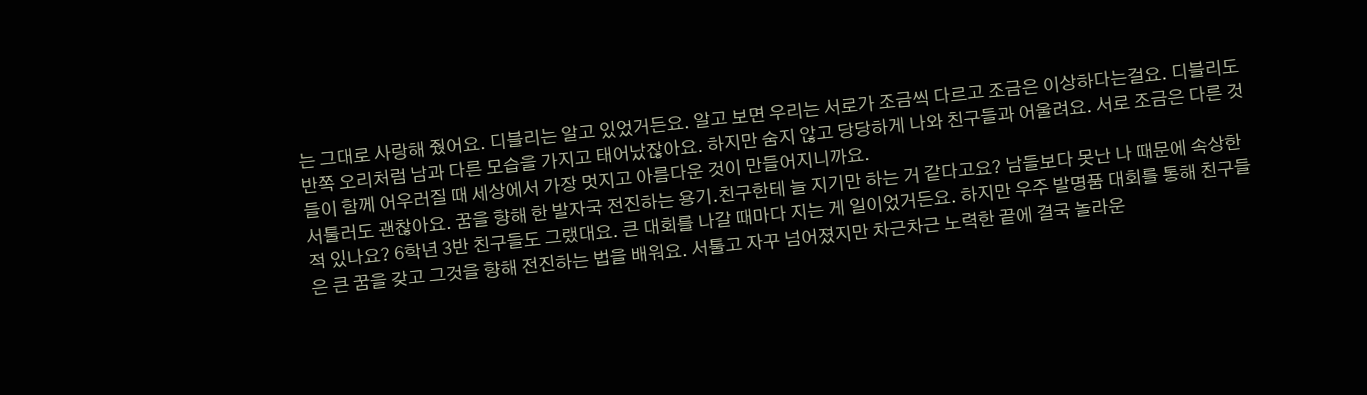는 그대로 사랑해 줬어요. 디블리는 알고 있었거든요. 알고 보면 우리는 서로가 조금씩 다르고 조금은 이상하다는걸요. 디블리도 반쪽 오리처럼 남과 다른 모습을 가지고 태어났잖아요. 하지만 숨지 않고 당당하게 나와 친구들과 어울려요. 서로 조금은 다른 것들이 함께 어우러질 때 세상에서 가장 멋지고 아름다운 것이 만들어지니까요.
서툴러도 괜찮아요. 꿈을 향해 한 발자국 전진하는 용기.친구한테 늘 지기만 하는 거 같다고요? 남들보다 못난 나 때문에 속상한 적 있나요? 6학년 3반 친구들도 그랬대요. 큰 대회를 나갈 때마다 지는 게 일이었거든요. 하지만 우주 발명품 대회를 통해 친구들은 큰 꿈을 갖고 그것을 향해 전진하는 법을 배워요. 서툴고 자꾸 넘어졌지만 차근차근 노력한 끝에 결국 놀라운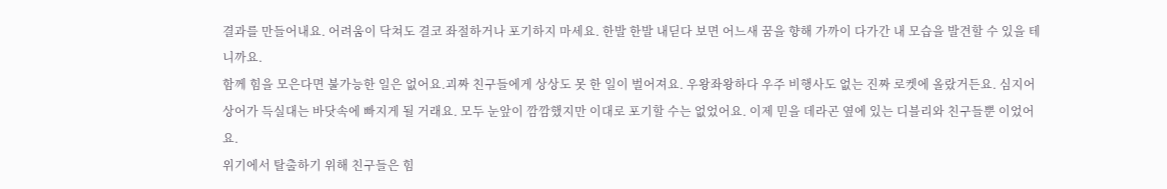결과를 만들어내요. 어려움이 닥쳐도 결코 좌절하거나 포기하지 마세요. 한발 한발 내딛다 보면 어느새 꿈을 향해 가까이 다가간 내 모습을 발견할 수 있을 테니까요.
함께 힘을 모은다면 불가능한 일은 없어요.괴짜 친구들에게 상상도 못 한 일이 벌어져요. 우왕좌왕하다 우주 비행사도 없는 진짜 로켓에 올랐거든요. 심지어 상어가 득실대는 바닷속에 빠지게 될 거래요. 모두 눈앞이 깜깜했지만 이대로 포기할 수는 없었어요. 이제 믿을 데라곤 옆에 있는 디블리와 친구들뿐 이었어요.
위기에서 탈출하기 위해 친구들은 힘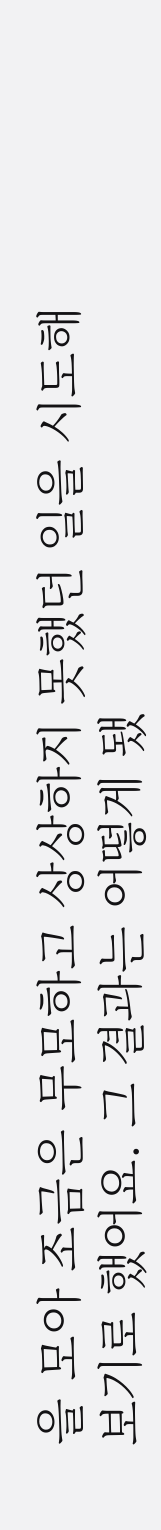을 모아 조금은 무모하고 상상하지 못했던 일을 시도해 보기로 했어요. 그 결과는 어떻게 됐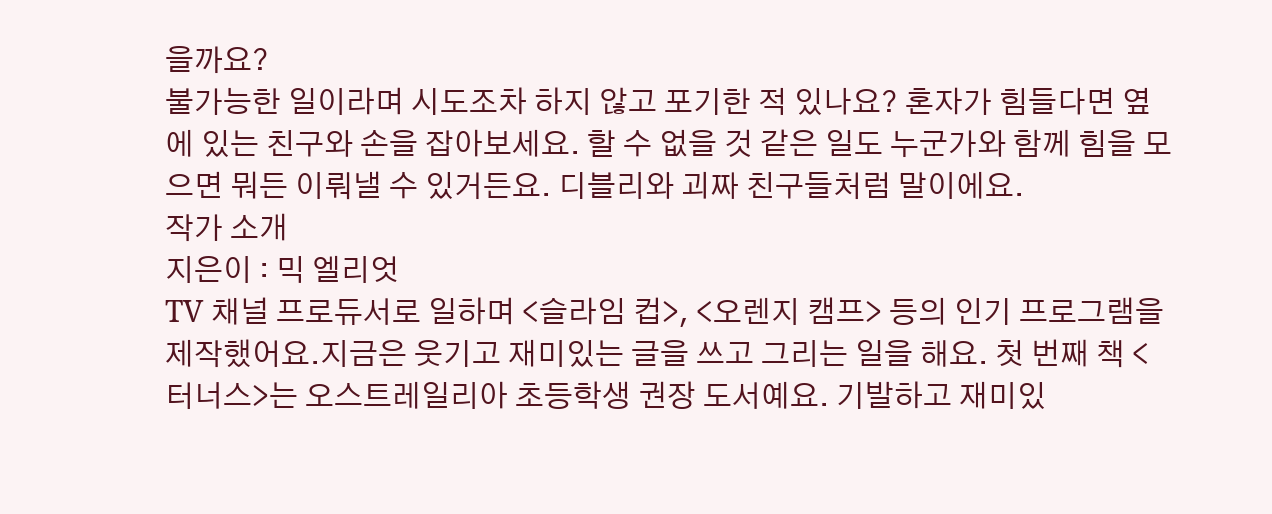을까요?
불가능한 일이라며 시도조차 하지 않고 포기한 적 있나요? 혼자가 힘들다면 옆에 있는 친구와 손을 잡아보세요. 할 수 없을 것 같은 일도 누군가와 함께 힘을 모으면 뭐든 이뤄낼 수 있거든요. 디블리와 괴짜 친구들처럼 말이에요.
작가 소개
지은이 : 믹 엘리엇
TV 채널 프로듀서로 일하며 <슬라임 컵>, <오렌지 캠프> 등의 인기 프로그램을 제작했어요.지금은 웃기고 재미있는 글을 쓰고 그리는 일을 해요. 첫 번째 책 <터너스>는 오스트레일리아 초등학생 권장 도서예요. 기발하고 재미있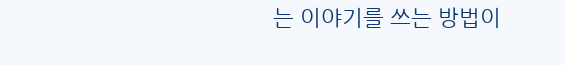는 이야기를 쓰는 방법이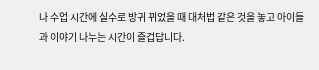나 수업 시간에 실수로 방귀 뀌었을 때 대처법 같은 것을 놓고 아이들과 이야기 나누는 시간이 즐겁답니다.